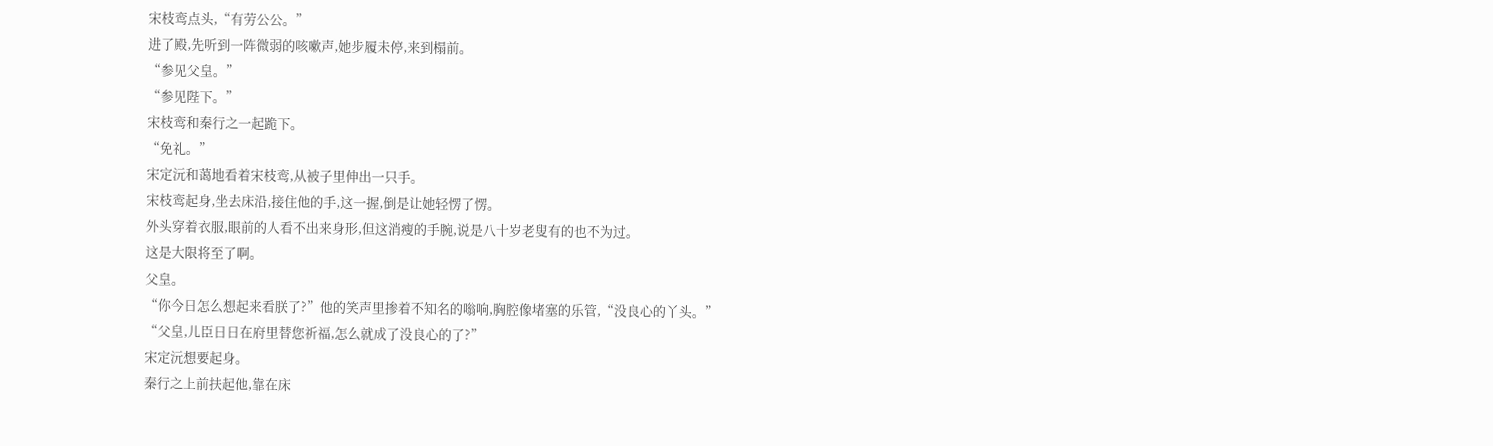宋枝鸾点头,“有劳公公。”
进了殿,先听到一阵微弱的咳嗽声,她步履未停,来到榻前。
“参见父皇。”
“参见陛下。”
宋枝鸾和秦行之一起跪下。
“免礼。”
宋定沅和蔼地看着宋枝鸾,从被子里伸出一只手。
宋枝鸾起身,坐去床沿,接住他的手,这一握,倒是让她轻愣了愣。
外头穿着衣服,眼前的人看不出来身形,但这消瘦的手腕,说是八十岁老叟有的也不为过。
这是大限将至了啊。
父皇。
“你今日怎么想起来看朕了?”他的笑声里掺着不知名的嗡响,胸腔像堵塞的乐管,“没良心的丫头。”
“父皇,儿臣日日在府里替您祈福,怎么就成了没良心的了?”
宋定沅想要起身。
秦行之上前扶起他,靠在床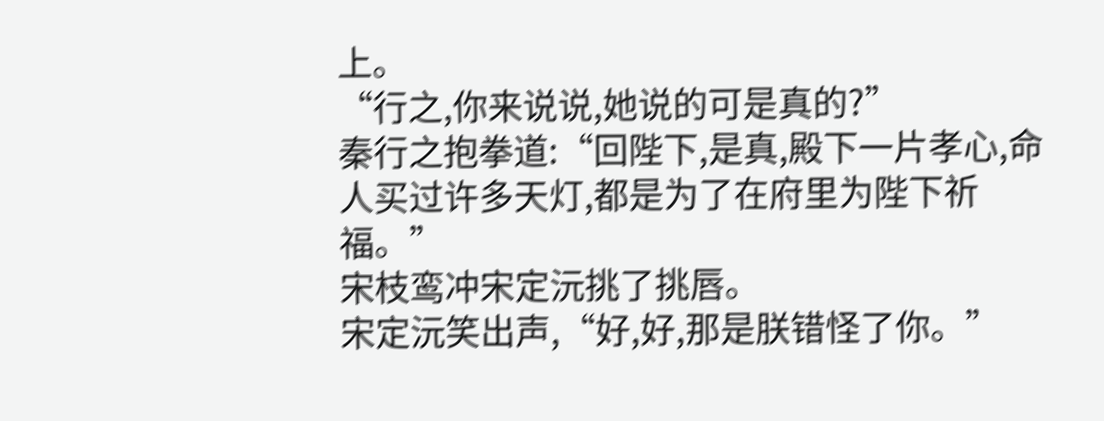上。
“行之,你来说说,她说的可是真的?”
秦行之抱拳道:“回陛下,是真,殿下一片孝心,命人买过许多天灯,都是为了在府里为陛下祈福。”
宋枝鸾冲宋定沅挑了挑唇。
宋定沅笑出声,“好,好,那是朕错怪了你。”